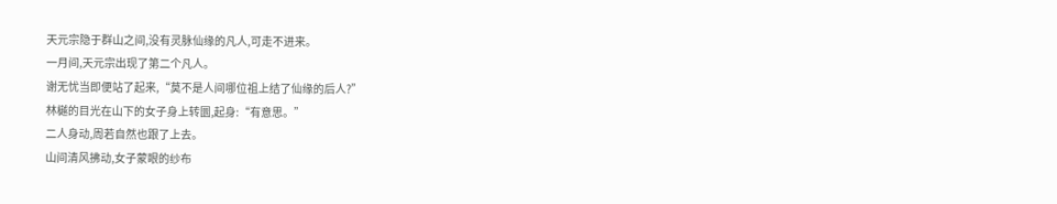天元宗隐于群山之间,没有灵脉仙缘的凡人,可走不进来。
一月间,天元宗出现了第二个凡人。
谢无忧当即便站了起来,“莫不是人间哪位祖上结了仙缘的后人?”
林樾的目光在山下的女子身上转圜,起身:“有意思。”
二人身动,周若自然也跟了上去。
山间清风拂动,女子蒙眼的纱布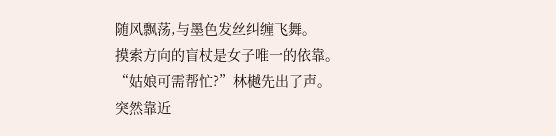随风飘荡,与墨色发丝纠缠飞舞。
摸索方向的盲杖是女子唯一的依靠。
“姑娘可需帮忙?”林樾先出了声。
突然靠近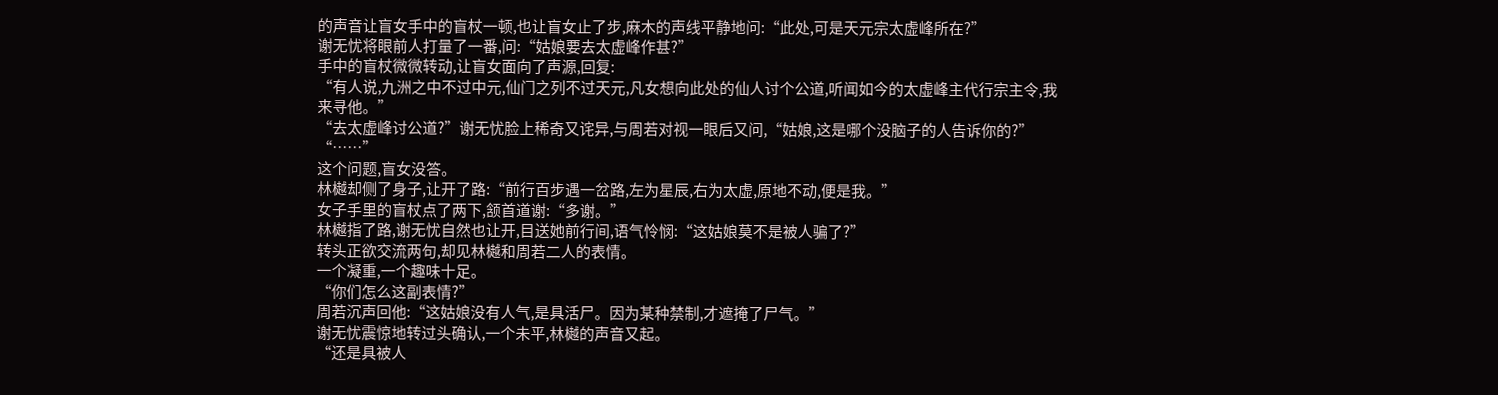的声音让盲女手中的盲杖一顿,也让盲女止了步,麻木的声线平静地问:“此处,可是天元宗太虚峰所在?”
谢无忧将眼前人打量了一番,问:“姑娘要去太虚峰作甚?”
手中的盲杖微微转动,让盲女面向了声源,回复:
“有人说,九洲之中不过中元,仙门之列不过天元,凡女想向此处的仙人讨个公道,听闻如今的太虚峰主代行宗主令,我来寻他。”
“去太虚峰讨公道?”谢无忧脸上稀奇又诧异,与周若对视一眼后又问,“姑娘,这是哪个没脑子的人告诉你的?”
“……”
这个问题,盲女没答。
林樾却侧了身子,让开了路:“前行百步遇一岔路,左为星辰,右为太虚,原地不动,便是我。”
女子手里的盲杖点了两下,颔首道谢:“多谢。”
林樾指了路,谢无忧自然也让开,目送她前行间,语气怜悯:“这姑娘莫不是被人骗了?”
转头正欲交流两句,却见林樾和周若二人的表情。
一个凝重,一个趣味十足。
“你们怎么这副表情?”
周若沉声回他:“这姑娘没有人气,是具活尸。因为某种禁制,才遮掩了尸气。”
谢无忧震惊地转过头确认,一个未平,林樾的声音又起。
“还是具被人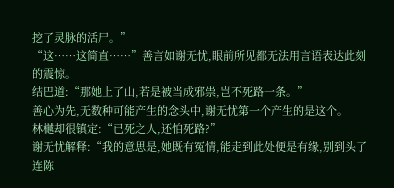挖了灵脉的活尸。”
“这……这简直……”善言如谢无忧,眼前所见都无法用言语表达此刻的震惊。
结巴道:“那她上了山,若是被当成邪祟,岂不死路一条。”
善心为先,无数种可能产生的念头中,谢无忧第一个产生的是这个。
林樾却很镇定:“已死之人,还怕死路?”
谢无忧解释:“我的意思是,她既有冤情,能走到此处便是有缘,别到头了连陈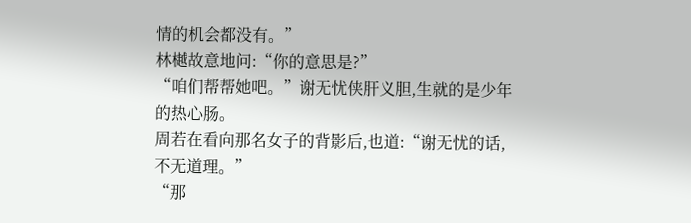情的机会都没有。”
林樾故意地问:“你的意思是?”
“咱们帮帮她吧。”谢无忧侠肝义胆,生就的是少年的热心肠。
周若在看向那名女子的背影后,也道:“谢无忧的话,不无道理。”
“那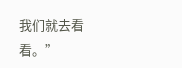我们就去看看。”